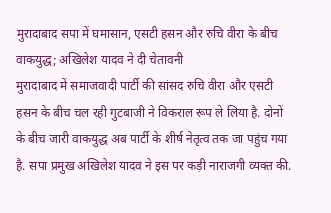मुरादाबाद सपा में घमासान, एसटी हसन और रुचि वीरा के बीच वाकयुद्ध; अखिलेश यादव ने दी चेतावनी
मुरादाबाद में समाजवादी पार्टी की सांसद रुचि वीरा और एसटी हसन के बीच चल रही गुटबाजी ने विकराल रूप ले लिया है. दोनों के बीच जारी वाकयुद्ध अब पार्टी के शीर्ष नेतृत्व तक जा पहुंच गया है. सपा प्रमुख अखिलेश यादव ने इस पर कड़ी नाराजगी व्यक्त की.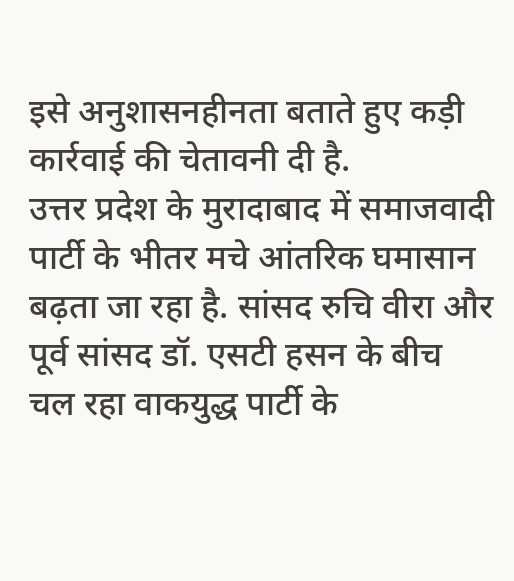इसे अनुशासनहीनता बताते हुए कड़ी कार्रवाई की चेतावनी दी है.
उत्तर प्रदेश के मुरादाबाद में समाजवादी पार्टी के भीतर मचे आंतरिक घमासान बढ़ता जा रहा है. सांसद रुचि वीरा और पूर्व सांसद डॉ. एसटी हसन के बीच चल रहा वाकयुद्ध पार्टी के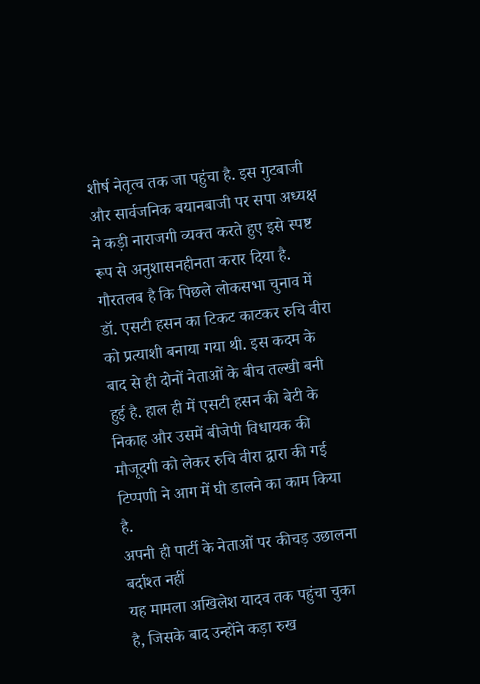शीर्ष नेतृत्व तक जा पहुंचा है. इस गुटबाजी और सार्वजनिक बयानबाजी पर सपा अध्यक्ष ने कड़ी नाराजगी व्यक्त करते हुए इसे स्पष्ट रूप से अनुशासनहीनता करार दिया है.
गौरतलब है कि पिछले लोकसभा चुनाव में डॉ. एसटी हसन का टिकट काटकर रुचि वीरा को प्रत्याशी बनाया गया थी. इस कदम के बाद से ही दोनों नेताओं के बीच तल्खी बनी हुई है. हाल ही में एसटी हसन की बेटी के निकाह और उसमें बीजेपी विधायक की मौजूदगी को लेकर रुचि वीरा द्वारा की गई टिप्पणी ने आग में घी डालने का काम किया है.
अपनी ही पार्टी के नेताओं पर कीचड़ उछालना बर्दाश्त नहीं
यह मामला अखिलेश यादव तक पहुंचा चुका है, जिसके बाद उन्होंने कड़ा रुख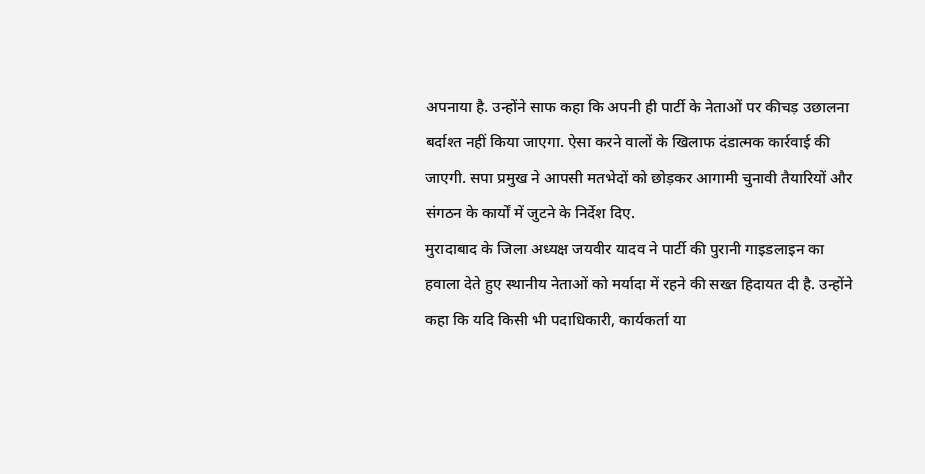अपनाया है. उन्होंने साफ कहा कि अपनी ही पार्टी के नेताओं पर कीचड़ उछालना बर्दाश्त नहीं किया जाएगा. ऐसा करने वालों के खिलाफ दंडात्मक कार्रवाई की जाएगी. सपा प्रमुख ने आपसी मतभेदों को छोड़कर आगामी चुनावी तैयारियों और संगठन के कार्यों में जुटने के निर्देश दिए.
मुरादाबाद के जिला अध्यक्ष जयवीर यादव ने पार्टी की पुरानी गाइडलाइन का हवाला देते हुए स्थानीय नेताओं को मर्यादा में रहने की सख्त हिदायत दी है. उन्होंने कहा कि यदि किसी भी पदाधिकारी, कार्यकर्ता या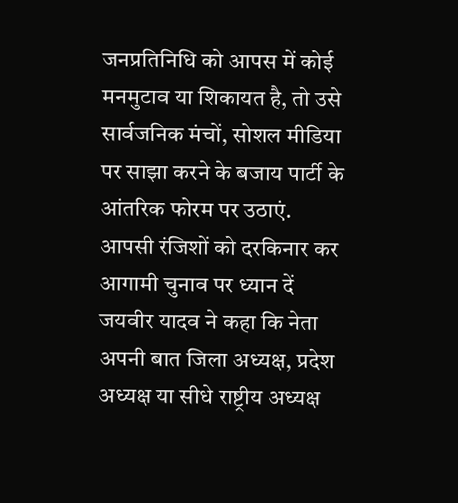जनप्रतिनिधि को आपस में कोई मनमुटाव या शिकायत है, तो उसे सार्वजनिक मंचों, सोशल मीडिया पर साझा करने के बजाय पार्टी के आंतरिक फोरम पर उठाएं.
आपसी रंजिशों को दरकिनार कर आगामी चुनाव पर ध्यान दें
जयवीर यादव ने कहा कि नेता अपनी बात जिला अध्यक्ष, प्रदेश अध्यक्ष या सीधे राष्ट्रीय अध्यक्ष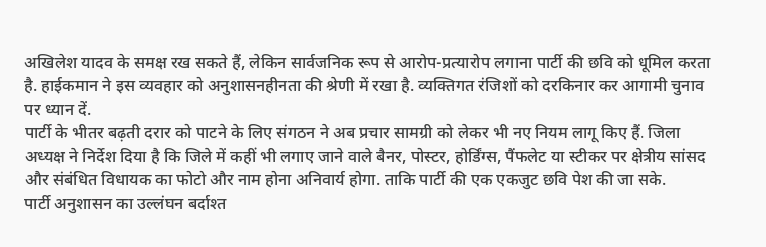अखिलेश यादव के समक्ष रख सकते हैं, लेकिन सार्वजनिक रूप से आरोप-प्रत्यारोप लगाना पार्टी की छवि को धूमिल करता है. हाईकमान ने इस व्यवहार को अनुशासनहीनता की श्रेणी में रखा है. व्यक्तिगत रंजिशों को दरकिनार कर आगामी चुनाव पर ध्यान दें.
पार्टी के भीतर बढ़ती दरार को पाटने के लिए संगठन ने अब प्रचार सामग्री को लेकर भी नए नियम लागू किए हैं. जिला अध्यक्ष ने निर्देश दिया है कि जिले में कहीं भी लगाए जाने वाले बैनर, पोस्टर, होर्डिंग्स, पैंफलेट या स्टीकर पर क्षेत्रीय सांसद और संबंधित विधायक का फोटो और नाम होना अनिवार्य होगा. ताकि पार्टी की एक एकजुट छवि पेश की जा सके.
पार्टी अनुशासन का उल्लंघन बर्दाश्त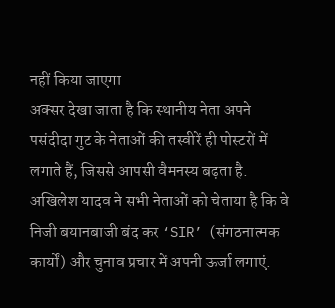नहीं किया जाएगा
अक्सर देखा जाता है कि स्थानीय नेता अपने पसंदीदा गुट के नेताओं की तस्वीरें ही पोस्टरों में लगाते हैं, जिससे आपसी वैमनस्य बढ़ता है. अखिलेश यादव ने सभी नेताओं को चेताया है कि वे निजी बयानबाजी बंद कर ‘SIR’ (संगठनात्मक कार्यों) और चुनाव प्रचार में अपनी ऊर्जा लगाएं.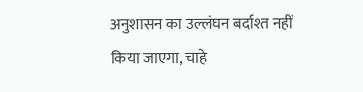अनुशासन का उल्लंघन बर्दाश्त नहीं किया जाएगा, चाहे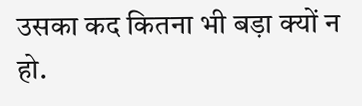उसका कद कितना भी बड़ा क्यों न हो.